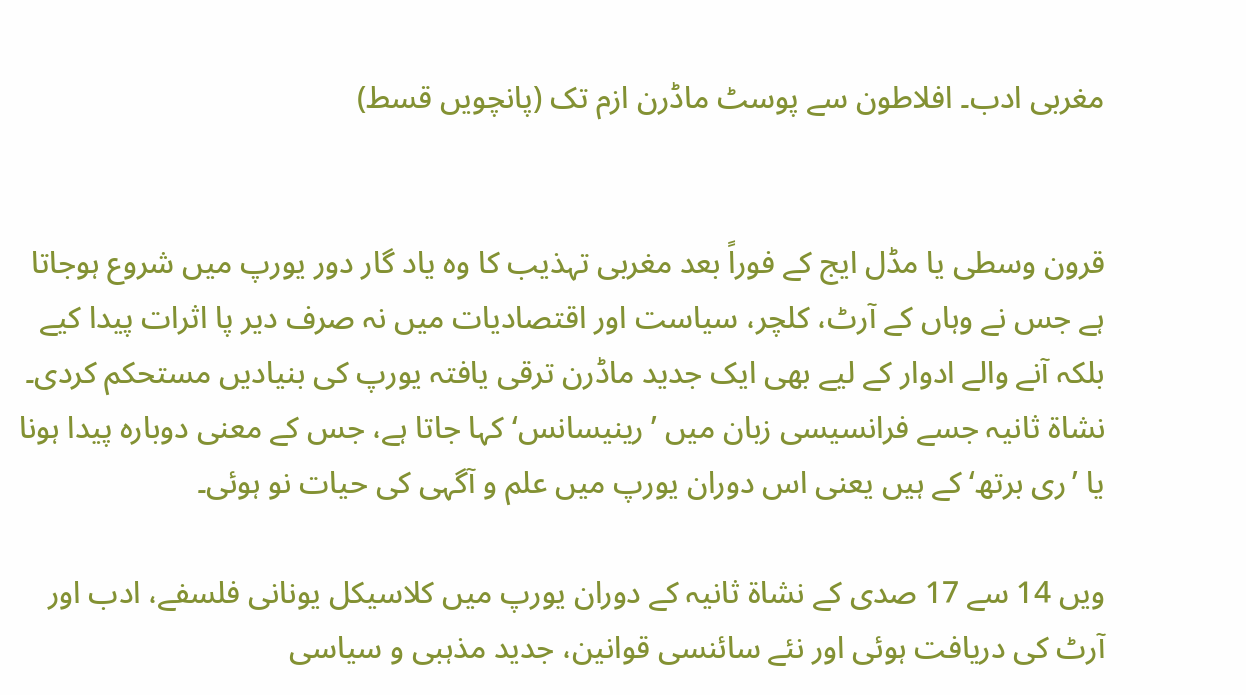مغربی ادب۔ افلاطون سے پوسٹ ماڈرن ازم تک (پانچویں قسط)


قرون وسطی یا مڈل ایج کے فوراً بعد مغربی تہذیب کا وہ یاد گار دور یورپ میں شروع ہوجاتا ہے جس نے وہاں کے آرٹ، کلچر، سیاست اور اقتصادیات میں نہ صرف دیر پا اثرات پیدا کیے بلکہ آنے والے ادوار کے لیے بھی ایک جدید ماڈرن ترقی یافتہ یورپ کی بنیادیں مستحکم کردی۔ نشاۃ ثانیہ جسے فرانسیسی زبان میں ’رینیسانس‘ کہا جاتا ہے، جس کے معنی دوبارہ پیدا ہونا یا ’ری برتھ‘ کے ہیں یعنی اس دوران یورپ میں علم و آگہی کی حیات نو ہوئی۔

ویں 14 سے 17 صدی کے نشاۃ ثانیہ کے دوران یورپ میں کلاسیکل یونانی فلسفے، ادب اور آرٹ کی دریافت ہوئی اور نئے سائنسی قوانین، جدید مذہبی و سیاسی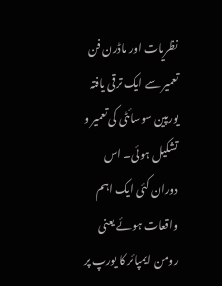نظریات اور ماڈرن فن تعمیر سے ایک ترقی یافتہ یورپین سوسائٹی کی تعمیر و تشکیل ہوئی۔ اس دوران کئی ایک اہم واقعات ہوئے یعنی رومن ایمپائر کا یورپ پر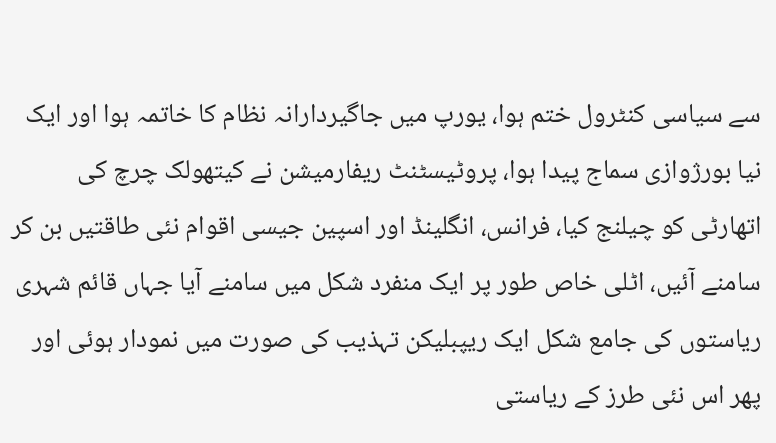سے سیاسی کنٹرول ختم ہوا، یورپ میں جاگیردارانہ نظام کا خاتمہ ہوا اور ایک نیا بورژوازی سماج پیدا ہوا، پروٹیسٹنٹ ریفارمیشن نے کیتھولک چرچ کی اتھارٹی کو چیلنج کیا، فرانس، انگلینڈ اور اسپین جیسی اقوام نئی طاقتیں بن کر سامنے آئیں، اٹلی خاص طور پر ایک منفرد شکل میں سامنے آیا جہاں قائم شہری ریاستوں کی جامع شکل ایک ریپبلیکن تہذیب کی صورت میں نمودار ہوئی اور پھر اس نئی طرز کے ریاستی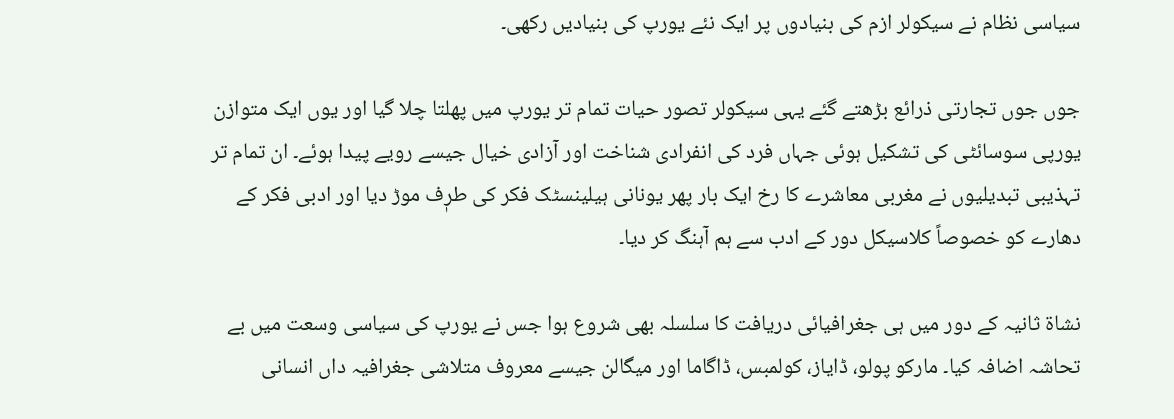سیاسی نظام نے سیکولر ازم کی بنیادوں پر ایک نئے یورپ کی بنیادیں رکھی۔

جوں جوں تجارتی ذرائع بڑھتے گئے یہی سیکولر تصور حیات تمام تر یورپ میں پھلتا چلا گیا اور یوں ایک متوازن یورپی سوسائٹی کی تشکیل ہوئی جہاں فرد کی انفرادی شناخت اور آزادی خیال جیسے رویے پیدا ہوئے۔ ان تمام تر تہذیبی تبدیلیوں نے مغربی معاشرے کا رخ ایک بار پھر یونانی ہیلینسٹک فکر کی طرٖف موڑ دیا اور ادبی فکر کے دھارے کو خصوصاً کلاسیکل دور کے ادب سے ہم آہنگ کر دیا۔

نشاۃ ثانیہ کے دور میں ہی جغرافیائی دریافت کا سلسلہ بھی شروع ہوا جس نے یورپ کی سیاسی وسعت میں بے تحاشہ اضافہ کیا۔ مارکو پولو، ڈایاز، کولمبس، ڈاگاما اور میگالن جیسے معروف متلاشی جغرافیہ داں انسانی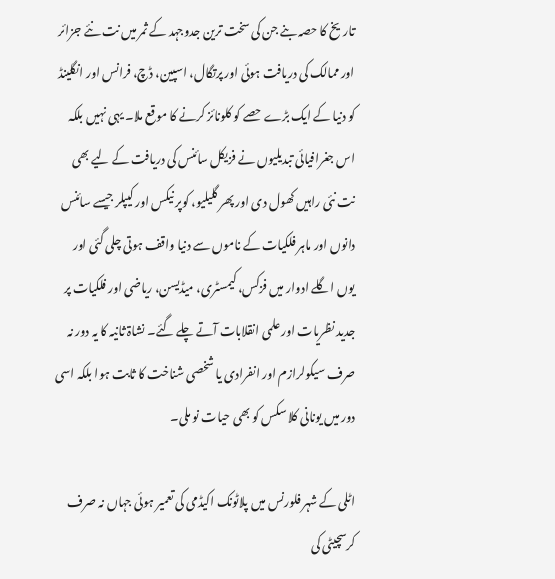تاریخ کا حصہ بنے جن کی سخت ترین جدوجہد کے ثمر میں نت نئے جزائر اور ممالک کی دریافت ہوئی اور پرتگال، اسپین، ڈچ، فرانس اور انگلینڈ کو دنیا کے ایک بڑے حصے کو کلونائز کرنے کا موقع ملا۔ یہی نہیں بلکہ اس جغرافیائی تبدیلیوں نے فزیکل سائنس کی دریافت کے لیے بھی نت نئی راہیں کھول دی اور پھر گلیلیو، کوپر نیکس اور کیپلر جیسے سائنس دانوں اور ماہر فلکیات کے ناموں سے دنیا واقف ہوتی چلی گئی اور یوں اگلے ادوار میں فزکس، کیمسٹری، میڈیسن، ریاضی اور فلکیات پر جدید نظریات اور علمی انقلابات آتے چلے گئے۔ نشاۃ ثانیہ کا یہ دور نہ صرف سیکولرازم اور انفرادی یا شخصی شناخت کا ثابت ہوا بلکہ اسی دور میں یونانی کلا سکس کو بھی حیات نو ملی۔

اٹلی کے شہر فلورنس میں پلاٹونک اکیڈمی کی تعمیر ہوئی جہاں نہ صرف کرسچیٹی کی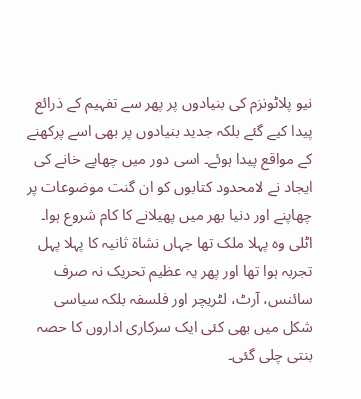نیو پلاٹونزم کی بنیادوں پر پھر سے تفہیم کے ذرائع پیدا کیے گئے بلکہ جدید بنیادوں پر بھی اسے پرکھنے کے مواقع پیدا ہوئے۔ اسی دور میں چھاپے خانے کی ایجاد نے لامحدود کتابوں کو ان گنت موضوعات پر چھاپنے اور دنیا بھر میں پھیلانے کا کام شروع ہوا۔ اٹلی وہ پہلا ملک تھا جہاں نشاۃ ثانیہ کا پہلا پہل تجربہ ہوا تھا اور پھر یہ عظیم تحریک نہ صرف سائنس، آرٹ، لٹریچر اور فلسفہ بلکہ سیاسی شکل میں بھی کئی ایک سرکاری اداروں کا حصہ بنتی چلی گئی۔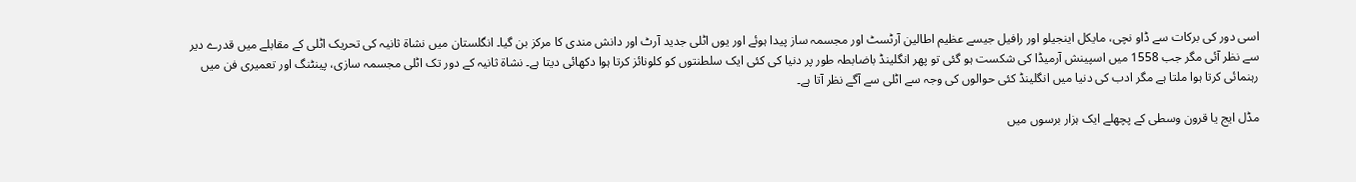اسی دور کی برکات سے ڈاو نچی، مایکل اینجیلو اور رافیل جیسے عظیم اطالین آرٹسٹ اور مجسمہ ساز پیدا ہوئے اور یوں اٹلی جدید آرٹ اور دانش مندی کا مرکز بن گیا۔ انگلستان میں نشاۃ ثانیہ کی تحریک اٹلی کے مقابلے میں قدرے دیر سے نظر آئی مگر جب 1558 میں اسپینش آرمیڈا کی شکست ہو گئی تو پھر انگلینڈ باضابطہ طور پر دنیا کی کئی ایک سلطنتوں کو کلونائز کرتا ہوا دکھائی دیتا ہے۔ نشاۃ ثانیہ کے دور تک اٹلی مجسمہ سازی، پینٹنگ اور تعمیری فن میں رہنمائی کرتا ہوا ملتا ہے مگر ادب کی دنیا میں انگلینڈ کئی حوالوں کی وجہ سے اٹلی سے آگے نظر آتا ہے۔

مڈل ایج یا قرون وسطی کے پچھلے ایک ہزار برسوں میں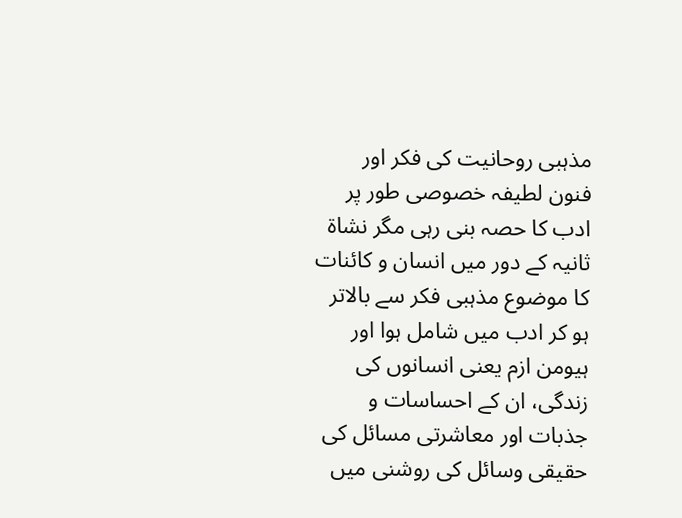مذہبی روحانیت کی فکر اور فنون لطیفہ خصوصی طور پر ادب کا حصہ بنی رہی مگر نشاۃ ثانیہ کے دور میں انسان و کائنات کا موضوع مذہبی فکر سے بالاتر ہو کر ادب میں شامل ہوا اور ہیومن ازم یعنی انسانوں کی زندگی، ان کے احساسات و جذبات اور معاشرتی مسائل کی حقیقی وسائل کی روشنی میں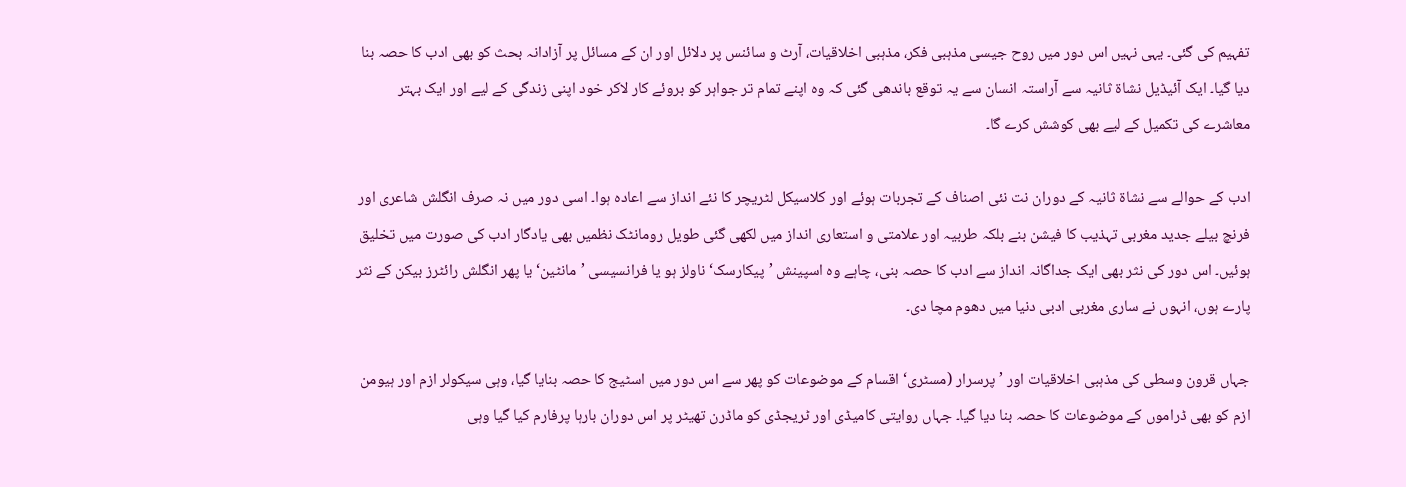تفہیم کی گئی۔ یہی نہیں اس دور میں روح جیسی مذہبی فکر، مذہبی اخلاقیات، آرٹ و سائنس پر دلائل اور ان کے مسائل پر آزادانہ بحث کو بھی ادب کا حصہ بنا دیا گیا۔ ایک آئیڈیل نشاۃ ثانیہ سے آراستہ انسان سے یہ توقع باندھی گئی کہ وہ اپنے تمام تر جواہر کو بروئے کار لاکر خود اپنی زندگی کے لیے اور ایک بہتر معاشرے کی تکمیل کے لیے بھی کوشش کرے گا۔

ادب کے حوالے سے نشاۃ ثانیہ کے دوران نت نئی اصناف کے تجربات ہوئے اور کلاسیکل لٹریچر کا نئے انداز سے اعادہ ہوا۔ اسی دور میں نہ صرف انگلش شاعری اور فرنچ بیلے جدید مغربی تہذیب کا فیشن بنے بلکہ طربیہ اور علامتی و استعاری انداز میں لکھی گئی طویل رومانٹک نظمیں بھی یادگار ادب کی صورت میں تخلیق ہوئیں۔ اس دور کی نثر بھی ایک جداگانہ انداز سے ادب کا حصہ بنی، چاہے وہ اسپینش ’پیکارسک‘ ناولز ہو یا فرانسیسی ’مانٹین‘ یا پھر انگلش رائٹرز بیکن کے نثر پارے ہوں، انہوں نے ساری مغربی ادبی دنیا میں دھوم مچا دی۔

جہاں قرون وسطی کی مذہبی اخلاقیات اور ’پرسرار (مسٹری‘ اقسام کے موضوعات کو پھر سے اس دور میں اسٹیج کا حصہ بنایا گیا، وہی سیکولر ازم اور ہیومن ازم کو بھی ڈراموں کے موضوعات کا حصہ بنا دیا گیا۔ جہاں روایتی کامیڈی اور ٹریجڈی کو ماڈرن تھیٹر پر اس دوران بارہا پرفارم کیا گیا وہی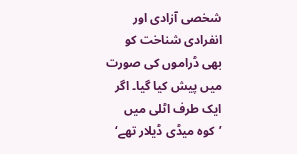شخصی آزادی اور انفرادی شناخت کو بھی ڈراموں کی صورت میں پیش کیا گیا۔ اگر ایک طرف اٹلی میں ’کوہ میڈی ڈیلار تھے‘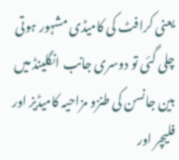یعنی کرافٹ کی کامیڈی مشہور ہوتی چلی گئی تو دوسری جانب انگلینڈ میں بین جانسن کی طنزو مزاحیہ کامیڈیز اور فلیچر اور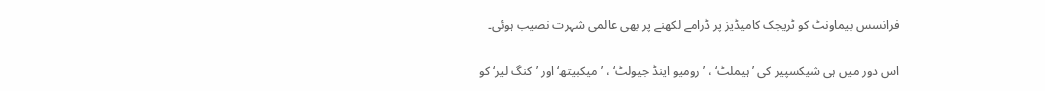فرانسس بیماونٹ کو ٹریجک کامیڈیز پر ڈرامے لکھنے پر بھی عالمی شہرت نصیب ہوئی۔

اس دور میں ہی شیکسپیر کی ’ہیملٹ‘ ، ’رومیو اینڈ جیولٹ‘ ، ’میکبیتھ‘ اور ’کنگ لیر‘ کو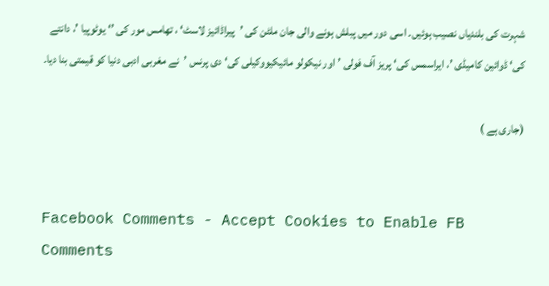شہرت کی بلندیاں نصیب ہوئیں۔ اسی دور میں پبلش ہونے والی جان ملٹن کی ’پیراڈائیز لاسٹ‘ ، تھامس مور کی ’‘ یوٹوپیا ’، دانتے کی‘ ڈوائین کامیڈی ’، ایراسمس کی‘ پریز آف فولی ’اور نیکولو مائیکیووکیلی کی‘ دی پرنس ’نے مغربی ادبی دنیا کو قیمتی بنا دیا۔

(جاری ہے )


Facebook Comments - Accept Cookies to Enable FB Comments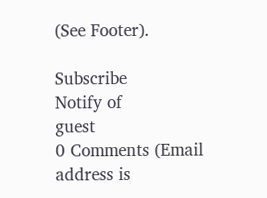(See Footer).

Subscribe
Notify of
guest
0 Comments (Email address is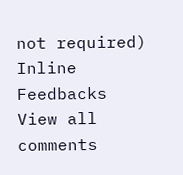not required)
Inline Feedbacks
View all comments